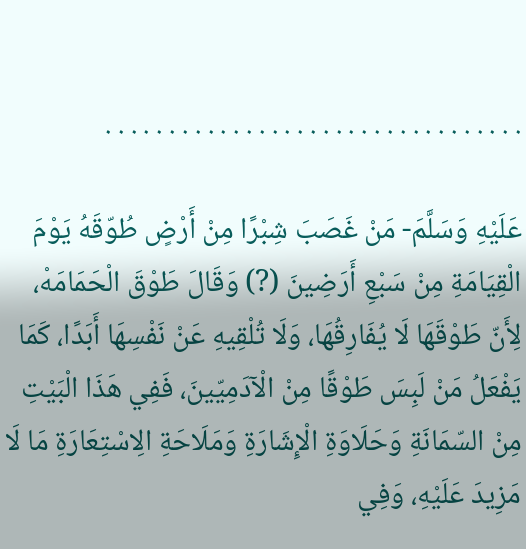. . . . . . . . . . . . . . . . . . . . . . . . . . . . . . . . .

عَلَيْهِ وَسَلَّمَ- مَنْ غَصَبَ شِبْرًا مِنْ أَرْضٍ طُوّقَهُ يَوْمَ الْقِيَامَةِ مِنْ سَبْعِ أَرَضِينَ (?) وَقَالَ طَوْقَ الْحَمَامَهْ، لِأَنّ طَوْقَهَا لَا يُفَارِقُهَا، وَلَا تُلْقِيهِ عَنْ نَفْسِهَا أَبَدًا، كَمَا يَفْعَلُ مَنْ لَبِسَ طَوْقًا مِنْ الْآدَمِيّينَ، فَفِي هَذَا الْبَيْتِ مِنْ السّمَانَةِ وَحَلَاوَةِ الْإِشَارَةِ وَمَلَاحَةِ الِاسْتِعَارَةِ مَا لَا مَزِيدَ عَلَيْهِ، وَفِي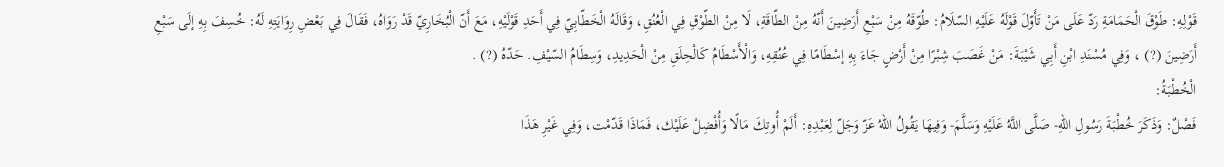قَوْلِهِ: طَوْقَ الْحَمَامَةِ رَدّ عَلَى مَنْ تَأَوّلَ قَوْلَهُ عَلَيْهِ السّلَامُ: طُوّقَهُ مِنْ سَبْعِ أَرَضِينَ أَنّهُ مِنْ الطّاقَةِ، لَا مِنْ الطّوْقِ فِي الْعُنُقِ، وَقَالَهُ الْخَطّابِيّ فِي أَحَدِ قَوْلَيْهِ، مَعَ أَنّ الْبُخَارِيّ قَدْ رَوَاهُ، فَقَالَ فِي بَعْضِ رِوَايَتِهِ لَهُ: خُسِفَ بِهِ إلَى سَبْعِ أَرَضِينَ (?) ، وَفِي مُسْنَدِ ابْنِ أَبِي شَيْبَةَ: مَنْ غَصَبَ شِبْرًا مِنْ أَرْضٍ جَاءَ بِهِ إسْطَامًا فِي عُنُقِهِ، وَالْأَسْطَامُ كَالْحِلَقِ مِنْ الْحَدِيدِ، وَسِطَامُ السّيْفِ. حَدّهُ (?) .
الْخُطْبَةُ:
فَصْلٌ: وَذَكَرَ خُطْبَةَ رَسُولِ اللهِ- صَلَّى اللَّهُ عَلَيْهِ وَسَلَّمَ- وَفِيهَا يَقُولُ اللهُ عَزّ وَجَلّ لِعَبْدِهِ: أَلَمْ أُوتِكَ مَالًا وَأُفْضِلْ عَلَيْك، فَمَاذَا قَدّمْت، وَفِي غَيْرِ هَذَا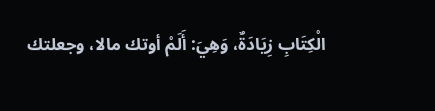الْكِتَابِ زِيَادَةٌ، وَهِيَ: أَلَمْ أوتك مالا، وجعلتك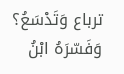ترباع وَتَدْسَعُ؟
وَفَسّرَهُ ابْنُ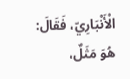الْأَنْبَارِيّ، فَقَالَ: هُوَ مَثَلٌ،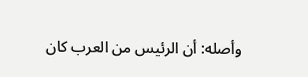وأصله: أن الرئيس من العرب كان